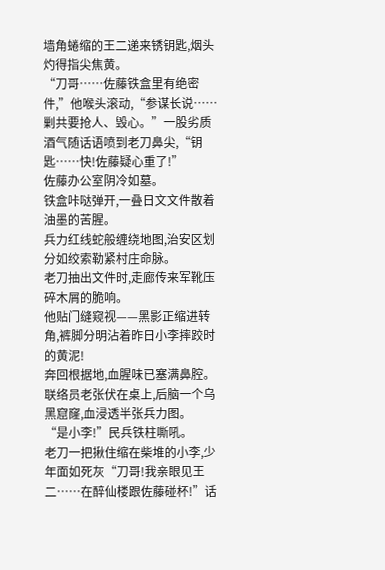墙角蜷缩的王二递来锈钥匙,烟头灼得指尖焦黄。
“刀哥……佐藤铁盒里有绝密件,”他喉头滚动,“参谋长说……剿共要抢人、毁心。”一股劣质酒气随话语喷到老刀鼻尖,“钥匙……快!佐藤疑心重了!”
佐藤办公室阴冷如墓。
铁盒咔哒弹开,一叠日文文件散着油墨的苦腥。
兵力红线蛇般缠绕地图,治安区划分如绞索勒紧村庄命脉。
老刀抽出文件时,走廊传来军靴压碎木屑的脆响。
他贴门缝窥视——黑影正缩进转角,裤脚分明沾着昨日小李摔跤时的黄泥!
奔回根据地,血腥味已塞满鼻腔。
联络员老张伏在桌上,后脑一个乌黑窟窿,血浸透半张兵力图。
“是小李!”民兵铁柱嘶吼。
老刀一把揪住缩在柴堆的小李,少年面如死灰“刀哥!我亲眼见王二……在醉仙楼跟佐藤碰杯!”话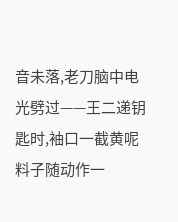音未落,老刀脑中电光劈过——王二递钥匙时,袖口一截黄呢料子随动作一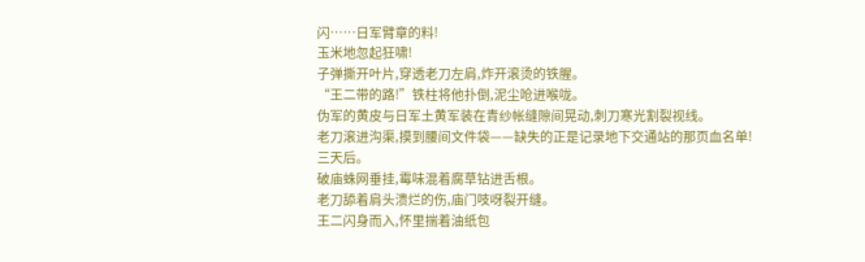闪……日军臂章的料!
玉米地忽起狂啸!
子弹撕开叶片,穿透老刀左肩,炸开滚烫的铁腥。
“王二带的路!”铁柱将他扑倒,泥尘呛进喉咙。
伪军的黄皮与日军土黄军装在青纱帐缝隙间晃动,刺刀寒光割裂视线。
老刀滚进沟渠,摸到腰间文件袋——缺失的正是记录地下交通站的那页血名单!
三天后。
破庙蛛网垂挂,霉味混着腐草钻进舌根。
老刀舔着肩头溃烂的伤,庙门吱呀裂开缝。
王二闪身而入,怀里揣着油纸包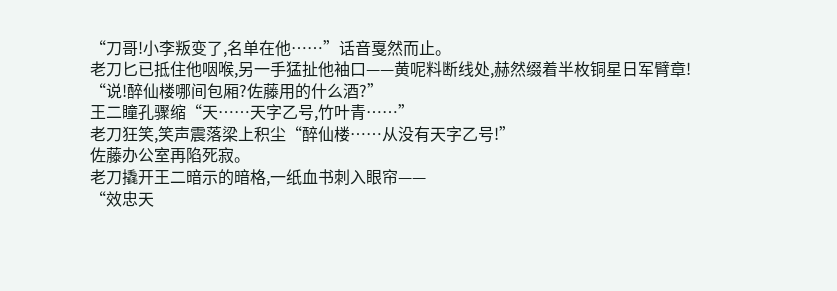“刀哥!小李叛变了,名单在他……”话音戛然而止。
老刀匕已抵住他咽喉,另一手猛扯他袖口——黄呢料断线处,赫然缀着半枚铜星日军臂章!
“说!醉仙楼哪间包厢?佐藤用的什么酒?”
王二瞳孔骤缩“天……天字乙号,竹叶青……”
老刀狂笑,笑声震落梁上积尘“醉仙楼……从没有天字乙号!”
佐藤办公室再陷死寂。
老刀撬开王二暗示的暗格,一纸血书刺入眼帘——
“效忠天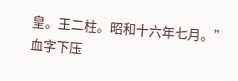皇。王二柱。昭和十六年七月。”
血字下压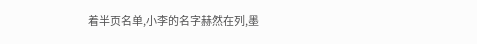着半页名单,小李的名字赫然在列,墨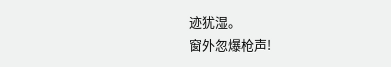迹犹湿。
窗外忽爆枪声!